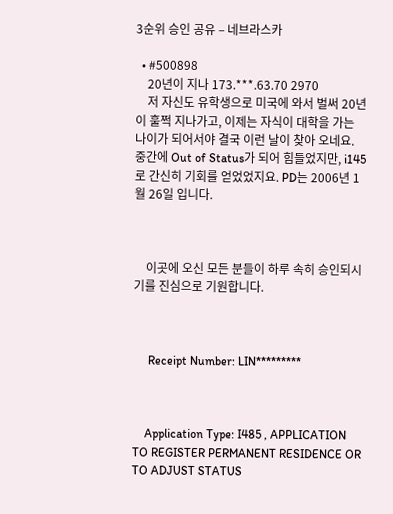3순위 승인 공유 – 네브라스카

  • #500898
    20년이 지나 173.***.63.70 2970
    저 자신도 유학생으로 미국에 와서 벌써 20년이 훌쩍 지나가고, 이제는 자식이 대학을 가는 나이가 되어서야 결국 이런 날이 찾아 오네요. 중간에 Out of Status가 되어 힘들었지만, i145로 간신히 기회를 얻었었지요. PD는 2006년 1월 26일 입니다.



    이곳에 오신 모든 분들이 하루 속히 승인되시기를 진심으로 기원합니다.



     Receipt Number: LIN*********



    Application Type: I485 , APPLICATION TO REGISTER PERMANENT RESIDENCE OR TO ADJUST STATUS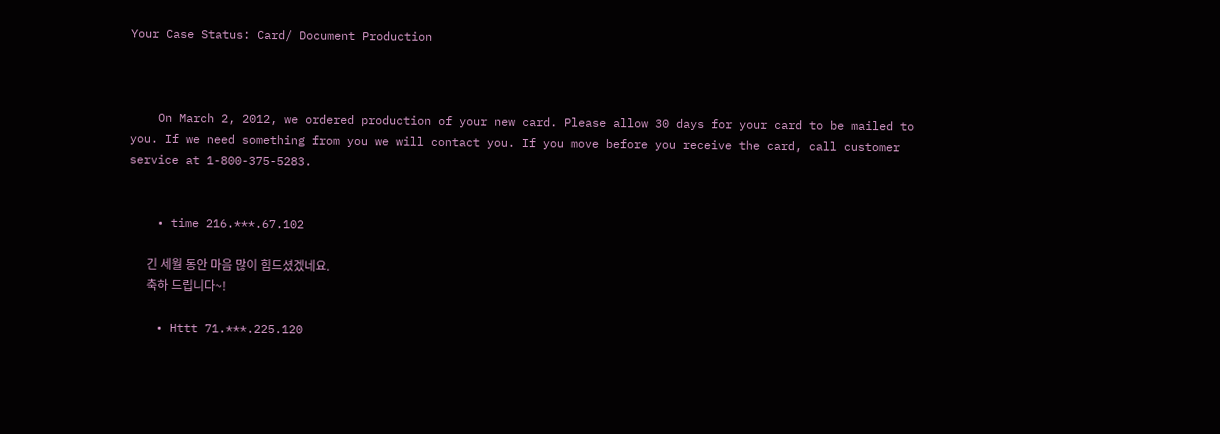Your Case Status: Card/ Document Production



    On March 2, 2012, we ordered production of your new card. Please allow 30 days for your card to be mailed to you. If we need something from you we will contact you. If you move before you receive the card, call customer service at 1-800-375-5283.


    • time 216.***.67.102

      긴 세월 동안 마음 많이 힘드셨겠네요.
      축하 드립니다~!

    • Httt 71.***.225.120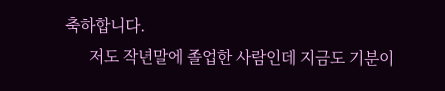축하합니다.
      저도 작년말에 졸업한 사람인데 지금도 기분이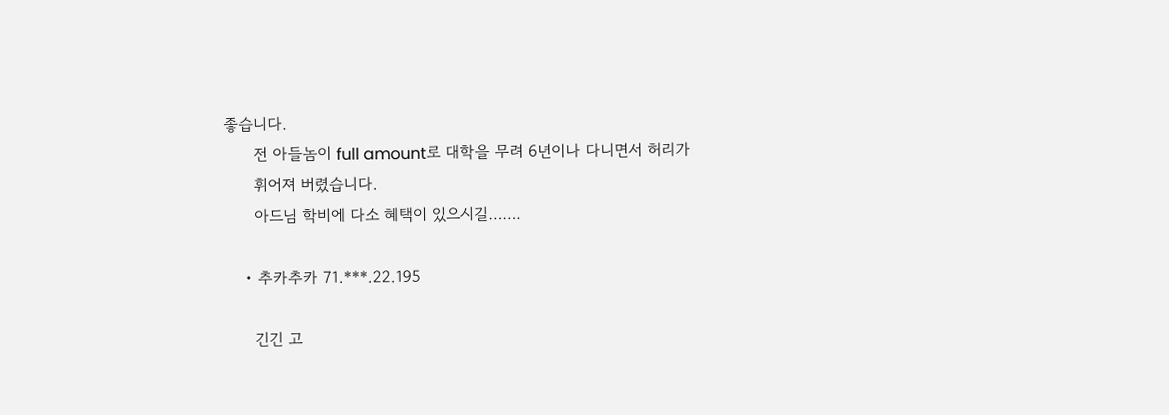좋습니다.
      전 아들놈이 full amount로 대학을 무려 6년이나 다니면서 허리가
      휘어져 버렸습니다.
      아드님 학비에 다소 혜택이 있으시길…….

    • 추카추카 71.***.22.195

      긴긴 고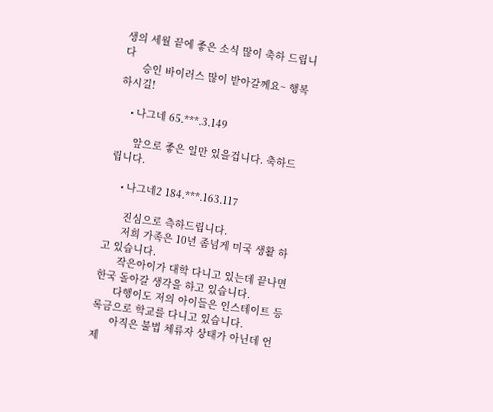생의 세월 끝에 좋은 소식 많이 축하 드립니다
      승인 바이러스 많이 받아갈께요~ 행복하시길!

    • 나그네 65.***.3.149

      앞으로 좋은 일만 있을겁니다. 축하드립니다.

    • 나그네2 184.***.163.117

      진심으로 측하드립니다.
      저희 가족은 10년 좀넘게 미국 생활 하고 있습니다.
      작은아이가 대학 다니고 있는데 끝나면 한국 돌아갈 생각을 하고 있습니다.
      다행이도 저의 아이들은 인스테이트 등록금으로 학교를 다니고 있습니다.
      아직은 불법 체류자 상태가 아닌데 언제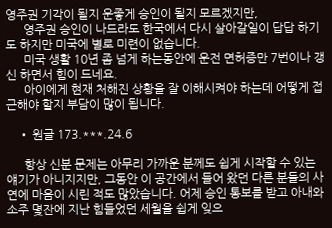영주권 기각이 될지 운좋게 승인이 될지 모르겠지만,
      영주권 승인이 나드라도 한국에서 다시 살아갈일이 답답 하기도 하지만 미국에 별로 미련이 없습니다.
      미국 생활 10년 좀 넘게 하는동안에 운전 면허증만 7번이나 갱신 하면서 힘이 드네요.
      아이에게 현재 처해진 상황을 잘 이해시켜야 하는데 어떻게 접근해야 할지 부담이 많이 됩니다.

    • 원글 173.***.24.6

      항상 신분 문제는 아무리 가까운 분께도 쉽게 시작할 수 있는 얘기가 아니지지만, 그동안 이 공간에서 들어 왔던 다른 분들의 사연에 마음이 시린 적도 많았습니다. 어제 승인 통보를 받고 아내와 소주 몇잔에 지난 힘들었던 세월을 쉽게 잊으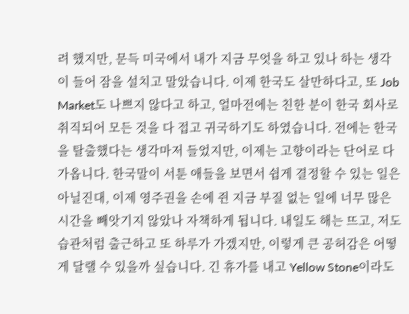려 했지만, 문득 미국에서 내가 지금 무엇을 하고 있나 하는 생각이 들어 잠을 설치고 말았습니다. 이제 한국도 살만하다고, 또 Job Market도 나쁘지 않다고 하고, 얼마전에는 친한 분이 한국 회사로 취직되어 모든 것을 다 접고 귀국하기도 하였습니다. 전에는 한국을 탈출했다는 생각마저 들었지만, 이제는 고향이라는 단어로 다가옵니다. 한국말이 서툰 애들을 보면서 쉽게 결정할 수 있는 일은 아닐진대, 이제 영주권을 손에 쥔 지금 부질 없는 일에 너무 많은 시간을 빼앗기지 않았나 자책하게 됩니다. 내일도 해는 뜨고, 저도 습관처럼 출근하고 또 하루가 가겠지만, 이렇게 큰 공허감은 어떻게 달랠 수 있을까 싶습니다. 긴 휴가를 내고 Yellow Stone이라도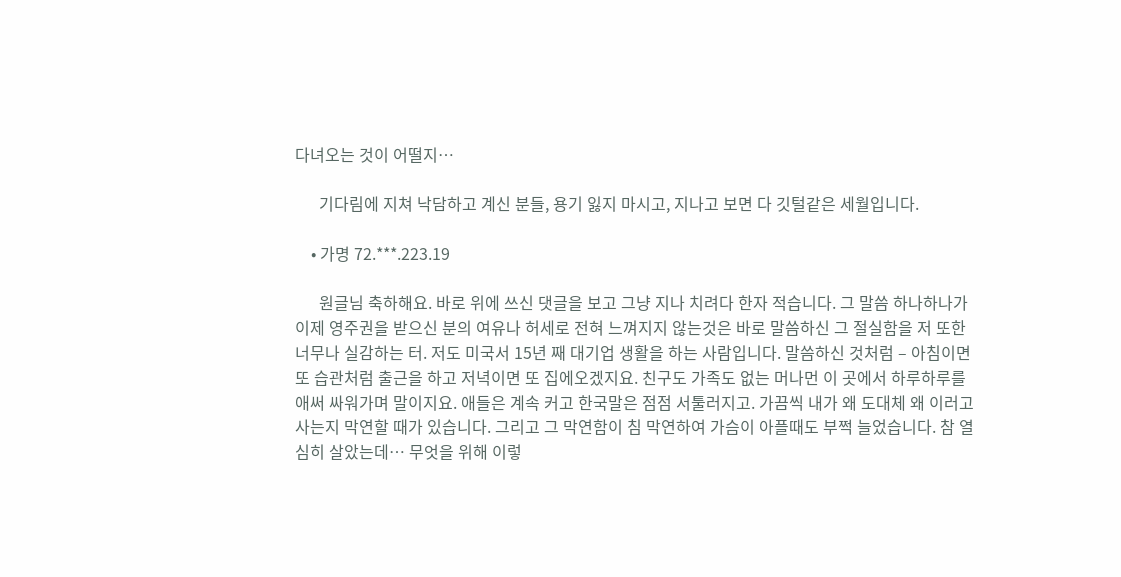다녀오는 것이 어떨지…

      기다림에 지쳐 낙담하고 계신 분들, 용기 잃지 마시고, 지나고 보면 다 깃털같은 세월입니다.

    • 가명 72.***.223.19

      원글님 축하해요. 바로 위에 쓰신 댓글을 보고 그냥 지나 치려다 한자 적습니다. 그 말씀 하나하나가 이제 영주권을 받으신 분의 여유나 허세로 전혀 느껴지지 않는것은 바로 말씀하신 그 절실함을 저 또한 너무나 실감하는 터. 저도 미국서 15년 째 대기업 생활을 하는 사람입니다. 말씀하신 것처럼 – 아침이면 또 습관처럼 출근을 하고 저녁이면 또 집에오겠지요. 친구도 가족도 없는 머나먼 이 곳에서 하루하루를 애써 싸워가며 말이지요. 애들은 계속 커고 한국말은 점점 서툴러지고. 가끔씩 내가 왜 도대체 왜 이러고 사는지 막연할 때가 있습니다. 그리고 그 막연함이 침 막연하여 가슴이 아플때도 부쩍 늘었습니다. 참 열심히 살았는데… 무엇을 위해 이렇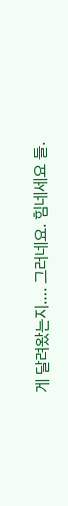게 달려왔는지…. 그러네요. 힘네세요 들.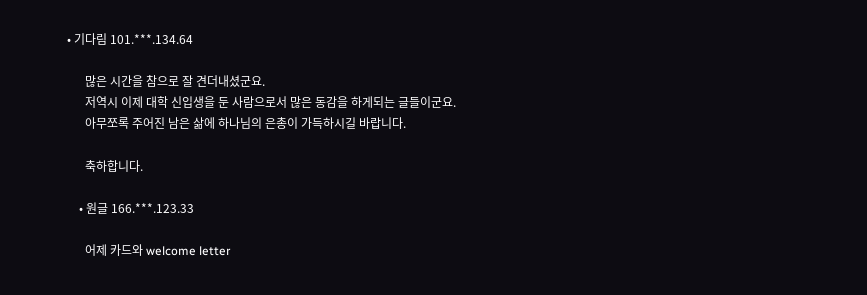• 기다림 101.***.134.64

      많은 시간을 참으로 잘 견더내셨군요.
      저역시 이제 대학 신입생을 둔 사람으로서 많은 동감을 하게되는 글들이군요.
      아무쪼록 주어진 남은 삶에 하나님의 은총이 가득하시길 바랍니다.

      축하합니다.

    • 원글 166.***.123.33

      어제 카드와 welcome letter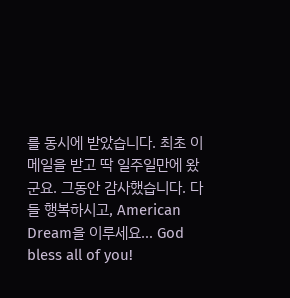를 동시에 받았습니다. 최초 이메일을 받고 딱 일주일만에 왔군요. 그동안 감사했습니다. 다들 행복하시고, American Dream을 이루세요… God bless all of you!